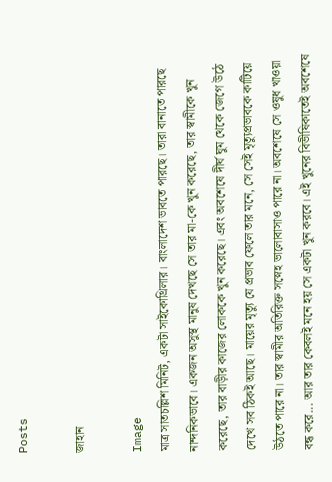Posts

জাহান

Image
মাত্র সাতচল্লিশ মিনিট, একটা সাইকোথ্রিলার। বাংলাদেশ ভাবতে পারছে। তারা বানাতে পারছে নান্দনিকভাবে। একজন অসুস্থ মানুষ দেখছে সে তার মা-কে খুন করেছে, তার স্বামীকে খুন করেছে, তার বাড়ীর কাজের লোককে খুন করেছে। এবং অবশেষে দীর্ঘ ঘুম থেকে জেগে উঠে দেখে সব ঠিকই আছে। মায়ের মৃত্যু যে প্রভাব ফেলে তার মনে, সে সেই মৃত্যুপ্রভাবকে কাটিয়ে উঠতে পারে না। তার স্বামীর অতিরিক্ত সস্নেহ ভালোবাসাও পারে না। অবশেষে সে ওষুধ খাওয়া বন্ধ করে... আর তার কেবলই মনে হয় সে একটা খুন করবে। এই খুনের বিভীষিকাতেই অবশেষে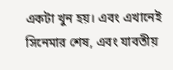একটা খুন হয়। এবং এখানেই সিনেমার শেষ, এবং যাবতীয়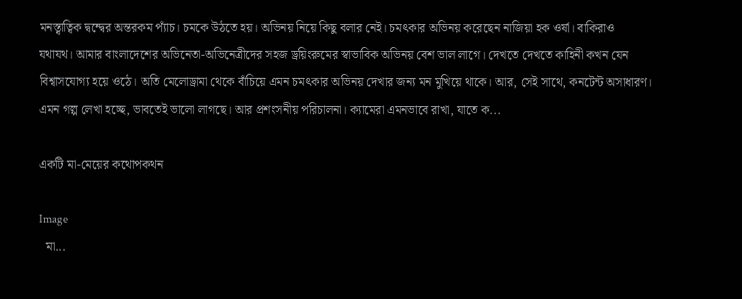মনস্ত্বাত্বিক দ্বন্দ্বের অন্তরকম প্যাঁচ। চমকে উঠতে হয়। অভিনয় নিয়ে কিছু বলার নেই। চমৎকার অভিনয় করেছেন নাজিয়া হক ওর্ষা। বাকিরাও যথাযথ। আমার বাংলাদেশের অভিনেতা-অভিনেত্রীদের সহজ ড্রয়িংরুমের স্বাভাবিক অভিনয় বেশ ভাল লাগে। দেখতে দেখতে কাহিনী কখন যেন বিশ্বাসযোগ্য হয়ে ওঠে। অতি মেলোড্রামা থেকে বাঁচিয়ে এমন চমৎকার অভিনয় দেখার জন্য মন মুখিয়ে থাকে। আর, সেই সাথে, কনটেন্ট অসাধারণ। এমন গল্প লেখা হচ্ছে, ভাবতেই ভালো লাগছে। আর প্রশংসনীয় পরিচালনা। ক্যামেরা এমনভাবে রাখা, যাতে ক...

একটি মা-মেয়ের কথোপকথন

Image
  মা...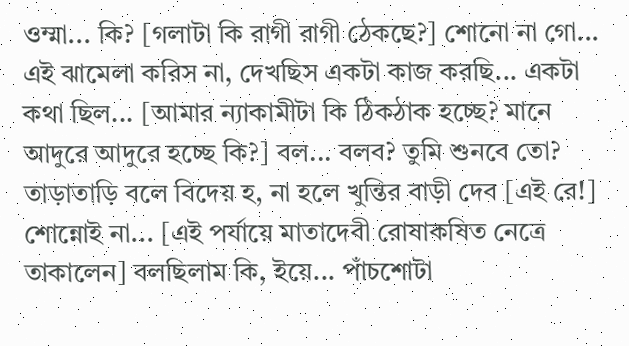ওম্মা... কি? [গলাটা কি রাগী রাগী ঠেকছে?] শোনো না গো... এই ঝামেলা করিস না, দেখছিস একটা কাজ করছি... একটা কথা ছিল... [আমার ন্যাকামীটা কি ঠিকঠাক হচ্ছে? মানে আদুরে আদুরে হচ্ছে কি?] বল... বলব? তুমি শুনবে তো? তাড়াতাড়ি বলে বিদেয় হ, না হলে খুন্তির বাড়ী দেব [এই রে!] শোন্নোই না... [এই পর্যায়ে মাতাদেবী রোষাকষিত নেত্রে তাকালেন] বলছিলাম কি, ইয়ে... পাঁচশোটা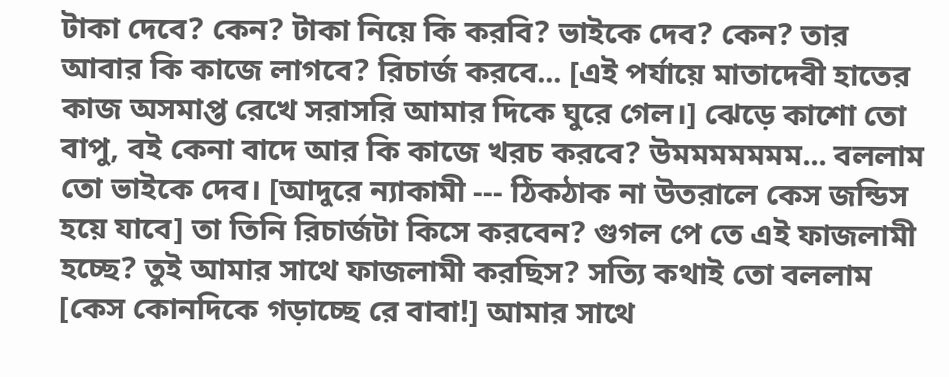টাকা দেবে? কেন? টাকা নিয়ে কি করবি? ভাইকে দেব? কেন? তার আবার কি কাজে লাগবে? রিচার্জ করবে... [এই পর্যায়ে মাতাদেবী হাতের কাজ অসমাপ্ত রেখে সরাসরি আমার দিকে ঘুরে গেল।] ঝেড়ে কাশো তো বাপু, বই কেনা বাদে আর কি কাজে খরচ করবে? উমমমমমমম... বললাম তো ভাইকে দেব। [আদুরে ন্যাকামী --- ঠিকঠাক না উতরালে কেস জন্ডিস হয়ে যাবে] তা তিনি রিচার্জটা কিসে করবেন? গুগল পে তে এই ফাজলামী হচ্ছে? তুই আমার সাথে ফাজলামী করছিস? সত্যি কথাই তো বললাম [কেস কোনদিকে গড়াচ্ছে রে বাবা!] আমার সাথে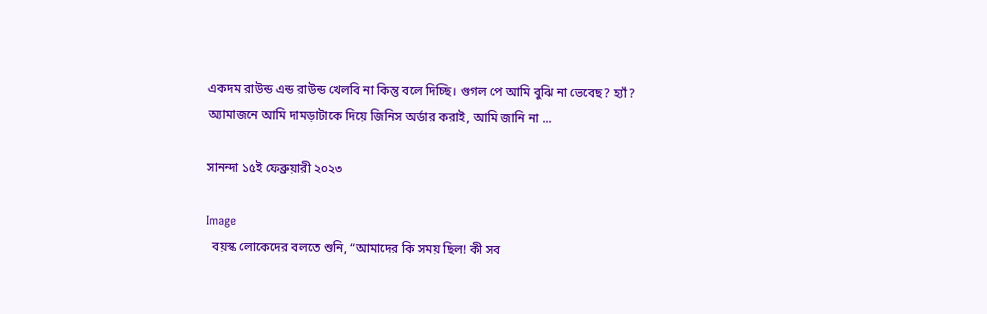একদম রাউন্ড এন্ড রাউন্ড খেলবি না কিন্তু বলে দিচ্ছি। গুগল পে আমি বুঝি না ভেবেছ? হ্যাঁ? অ্যামাজনে আমি দামড়াটাকে দিয়ে জিনিস অর্ডার করাই, আমি জানি না ...

সানন্দা ১৫ই ফেব্রুয়ারী ২০২৩

Image
  বয়স্ক লোকেদের বলতে শুনি, “আমাদের কি সময় ছিল! কী সব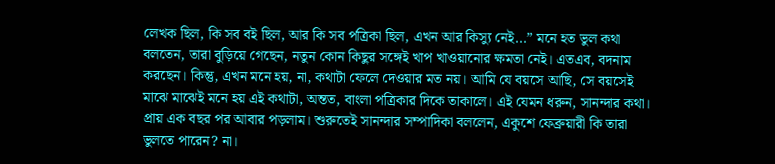লেখক ছিল, কি সব বই ছিল, আর কি সব পত্রিকা ছিল, এখন আর কিস্যু নেই...” মনে হত ভুল কথা বলতেন, তারা বুড়িয়ে গেছেন, নতুন কোন কিছুর সঙ্গেই খাপ খাওয়ানোর ক্ষমতা নেই। এতএব, বদনাম করছেন। কিন্তু, এখন মনে হয়, না, কথাটা ফেলে দেওয়ার মত নয়। আমি যে বয়সে আছি, সে বয়সেই মাঝে মাঝেই মনে হয় এই কথাটা, অন্তত, বাংলা পত্রিকার দিকে তাকালে। এই যেমন ধরুন, সানন্দার কথা। প্রায় এক বছর পর আবার পড়লাম। শুরুতেই সানন্দার সম্পাদিকা বললেন, একুশে ফেব্রুয়ারী কি তারা ভুলতে পারেন? না।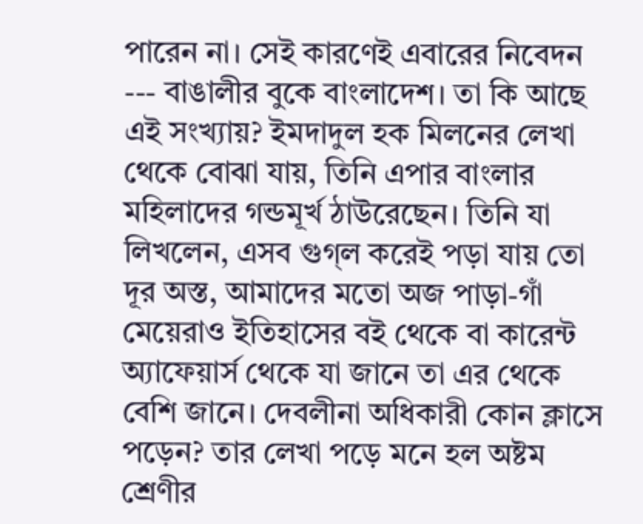পারেন না। সেই কারণেই এবারের নিবেদন --- বাঙালীর বুকে বাংলাদেশ। তা কি আছে এই সংখ্যায়? ইমদাদুল হক মিলনের লেখা থেকে বোঝা যায়, তিনি এপার বাংলার মহিলাদের গন্ডমূর্খ ঠাউরেছেন। তিনি যা লিখলেন, এসব গুগ্‌ল করেই পড়া যায় তো দূর অস্ত, আমাদের মতো অজ পাড়া-গাঁ মেয়েরাও ইতিহাসের বই থেকে বা কারেন্ট অ্যাফেয়ার্স থেকে যা জানে তা এর থেকে বেশি জানে। দেবলীনা অধিকারী কোন ক্লাসে পড়েন? তার লেখা পড়ে মনে হল অষ্টম শ্রেণীর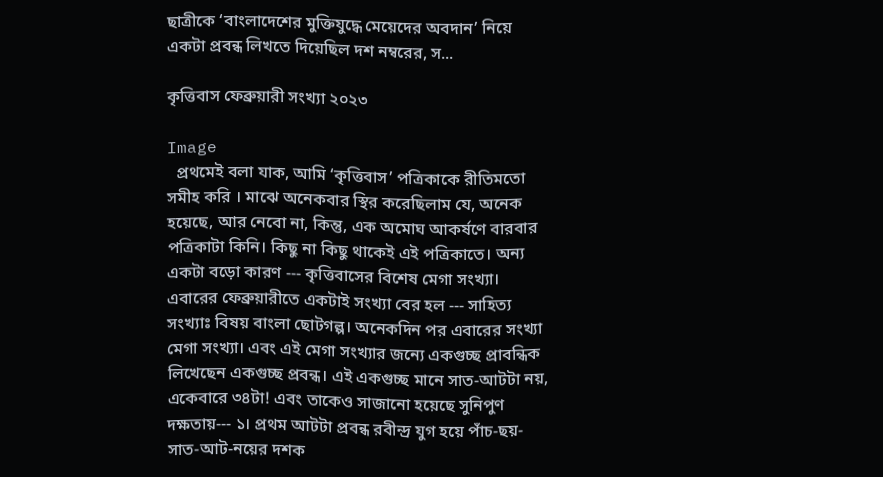ছাত্রীকে ‘বাংলাদেশের মুক্তিযুদ্ধে মেয়েদের অবদান’ নিয়ে একটা প্রবন্ধ লিখতে দিয়েছিল দশ নম্বরের, স...

কৃত্তিবাস ফেব্রুয়ারী সংখ্যা ২০২৩

Image
  প্রথমেই বলা যাক, আমি ‘কৃত্তিবাস’ পত্রিকাকে রীতিমতো সমীহ করি । মাঝে অনেকবার স্থির করেছিলাম যে, অনেক হয়েছে, আর নেবো না, কিন্তু, এক অমোঘ আকর্ষণে বারবার পত্রিকাটা কিনি। কিছু না কিছু থাকেই এই পত্রিকাতে। অন্য একটা বড়ো কারণ --- কৃত্তিবাসের বিশেষ মেগা সংখ্যা। এবারের ফেব্রুয়ারীতে একটাই সংখ্যা বের হল --- সাহিত্য সংখ্যাঃ বিষয় বাংলা ছোটগল্প। অনেকদিন পর এবারের সংখ্যা মেগা সংখ্যা। এবং এই মেগা সংখ্যার জন্যে একগুচ্ছ প্রাবন্ধিক লিখেছেন একগুচ্ছ প্রবন্ধ। এই একগুচ্ছ মানে সাত-আটটা নয়, একেবারে ৩৪টা! এবং তাকেও সাজানো হয়েছে সুনিপুণ দক্ষতায়--- ১। প্রথম আটটা প্রবন্ধ রবীন্দ্র যুগ হয়ে পাঁচ-ছয়-সাত-আট-নয়ের দশক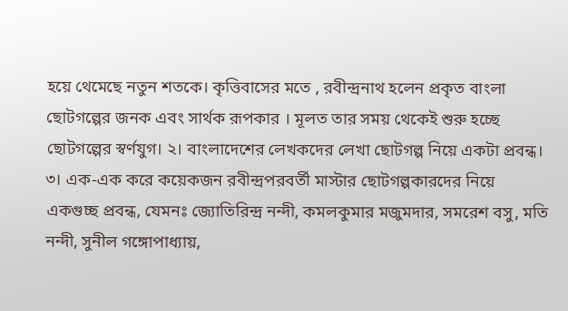হয়ে থেমেছে নতুন শতকে। কৃত্তিবাসের মতে , রবীন্দ্রনাথ হলেন প্রকৃত বাংলা ছোটগল্পের জনক এবং সার্থক রূপকার । মূলত তার সময় থেকেই শুরু হচ্ছে ছোটগল্পের স্বর্ণযুগ। ২। বাংলাদেশের লেখকদের লেখা ছোটগল্প নিয়ে একটা প্রবন্ধ। ৩। এক-এক করে কয়েকজন রবীন্দ্রপরবর্তী মাস্টার ছোটগল্পকারদের নিয়ে একগুচ্ছ প্রবন্ধ, যেমনঃ জ্যোতিরিন্দ্র নন্দী, কমলকুমার মজুমদার, সমরেশ বসু, মতি নন্দী, সুনীল গঙ্গোপাধ্যায়,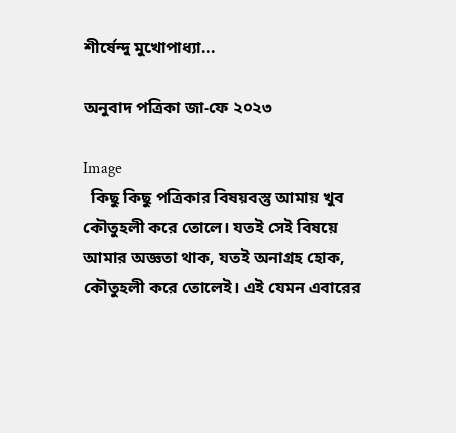শীর্ষেন্দু মুখোপাধ্যা...

অনুবাদ পত্রিকা জা-ফে ২০২৩

Image
  কিছু কিছু পত্রিকার বিষয়বস্তু আমায় খুব কৌতুহলী করে তোলে। যতই সেই বিষয়ে আমার অজ্ঞতা থাক, যতই অনাগ্রহ হোক, কৌতুহলী করে তোলেই। এই যেমন এবারের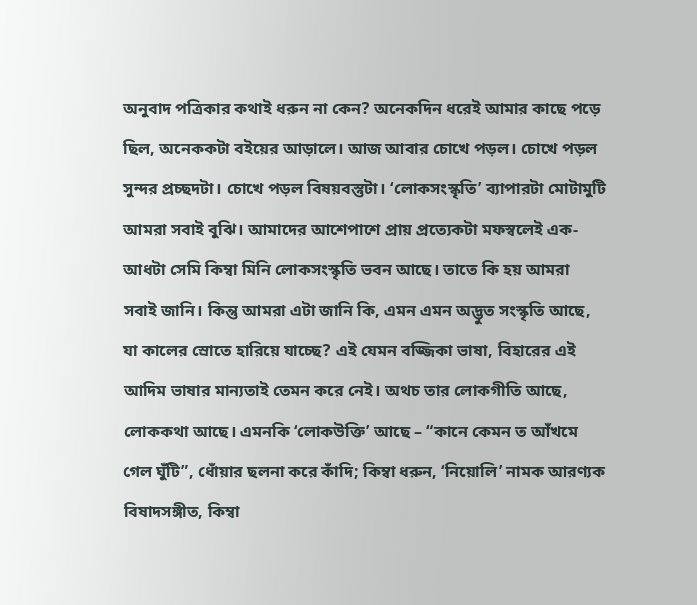অনুবাদ পত্রিকার কথাই ধরুন না কেন? অনেকদিন ধরেই আমার কাছে পড়ে ছিল, অনেককটা বইয়ের আড়ালে। আজ আবার চোখে পড়ল। চোখে পড়ল সুন্দর প্রচ্ছদটা। চোখে পড়ল বিষয়বস্তুটা। ‘লোকসংস্কৃতি’ ব্যাপারটা মোটামুটি আমরা সবাই বুঝি। আমাদের আশেপাশে প্রায় প্রত্যেকটা মফস্বলেই এক-আধটা সেমি কিম্বা মিনি লোকসংস্কৃতি ভবন আছে। তাতে কি হয় আমরা সবাই জানি। কিন্তু আমরা এটা জানি কি, এমন এমন অদ্ভুত সংস্কৃতি আছে, যা কালের স্রোতে হারিয়ে যাচ্ছে? এই যেমন বজ্জিকা ভাষা, বিহারের এই আদিম ভাষার মান্যতাই তেমন করে নেই। অথচ তার লোকগীতি আছে, লোককথা আছে। এমনকি ‘লোকউক্তি’ আছে – “কানে কেমন ত আঁখমে গেল ঘুঁটি”, ধোঁয়ার ছলনা করে কাঁদি; কিম্বা ধরুন, ‘নিয়োলি’ নামক আরণ্যক বিষাদসঙ্গীত, কিম্বা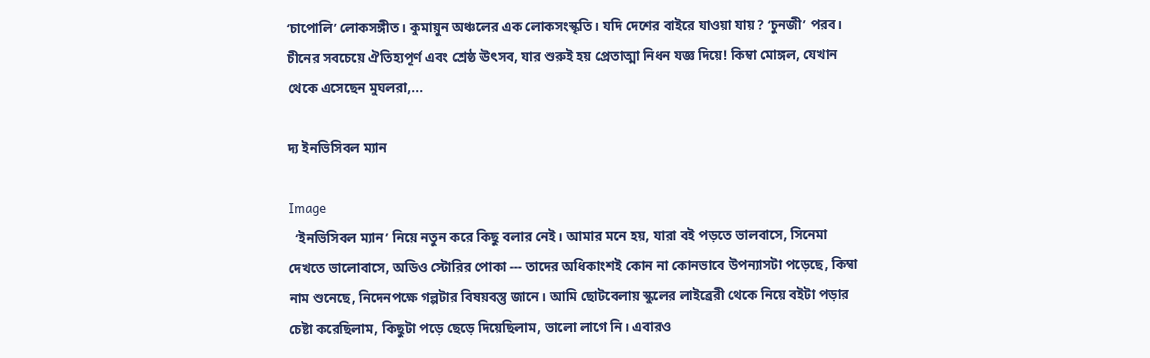‘চাপোলি’ লোকসঙ্গীত। কুমায়ুন অঞ্চলের এক লোকসংস্কৃতি। যদি দেশের বাইরে যাওয়া যায়? ‘চুনজী’ পরব। চীনের সবচেয়ে ঐতিহ্যপূর্ণ এবং শ্রেষ্ঠ ঊৎসব, যার শুরুই হয় প্রেতাত্মা নিধন যজ্ঞ দিয়ে! কিম্বা মোঙ্গল, যেখান থেকে এসেছেন মুঘলরা,...

দ্য ইনভিসিবল ম্যান

Image
  ‘ইনভিসিবল ম্যান’ নিয়ে নতুন করে কিছু বলার নেই। আমার মনে হয়, যারা বই পড়তে ভালবাসে, সিনেমা দেখতে ভালোবাসে, অডিও স্টোরির পোকা --- তাদের অধিকাংশই কোন না কোনভাবে উপন্যাসটা পড়েছে, কিম্বা নাম শুনেছে, নিদেনপক্ষে গল্পটার বিষয়বস্তু জানে। আমি ছোটবেলায় স্কুলের লাইব্রেরী থেকে নিয়ে বইটা পড়ার চেষ্টা করেছিলাম, কিছুটা পড়ে ছেড়ে দিয়েছিলাম, ভালো লাগে নি। এবারও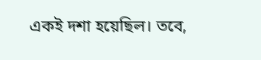একই দশা হয়েছিল। তবে,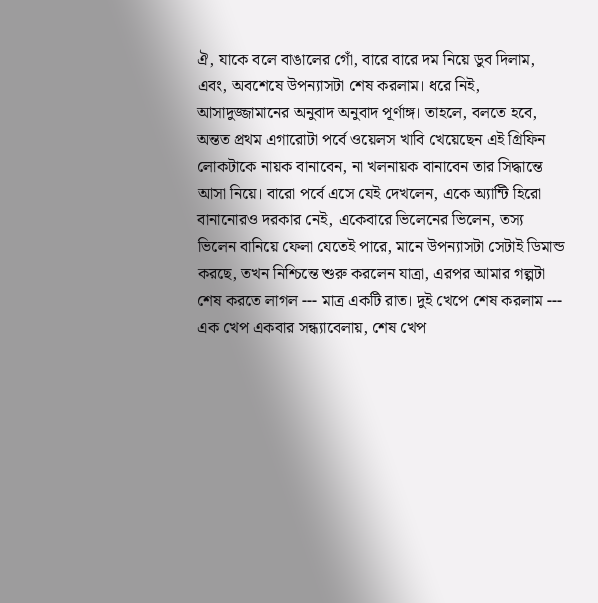ঐ, যাকে বলে বাঙালের গোঁ, বারে বারে দম নিয়ে ডুব দিলাম, এবং, অবশেষে উপন্যাসটা শেষ করলাম। ধরে নিই, আসাদুজ্জামানের অনুবাদ অনুবাদ পূর্ণাঙ্গ। তাহলে, বলতে হবে, অন্তত প্রথম এগারোটা পর্বে ওয়েলস খাবি খেয়েছেন এই গ্রিফিন লোকটাকে নায়ক বানাবেন, না খলনায়ক বানাবেন তার সিদ্ধান্তে আসা নিয়ে। বারো পর্বে এসে যেই দেখলেন, একে অ্যান্টি হিরো বানানোরও দরকার নেই, একেবারে ভিলেনের ভিলেন, তস্য ভিলেন বানিয়ে ফেলা যেতেই পারে, মানে উপন্যাসটা সেটাই ডিমান্ড করছে, তখন নিশ্চিন্তে শুরু করলেন যাত্রা, এরপর আমার গল্পটা শেষ করতে লাগল --- মাত্র একটি রাত। দুই খেপে শেষ করলাম --- এক খেপ একবার সন্ধ্যাবেলায়, শেষ খেপ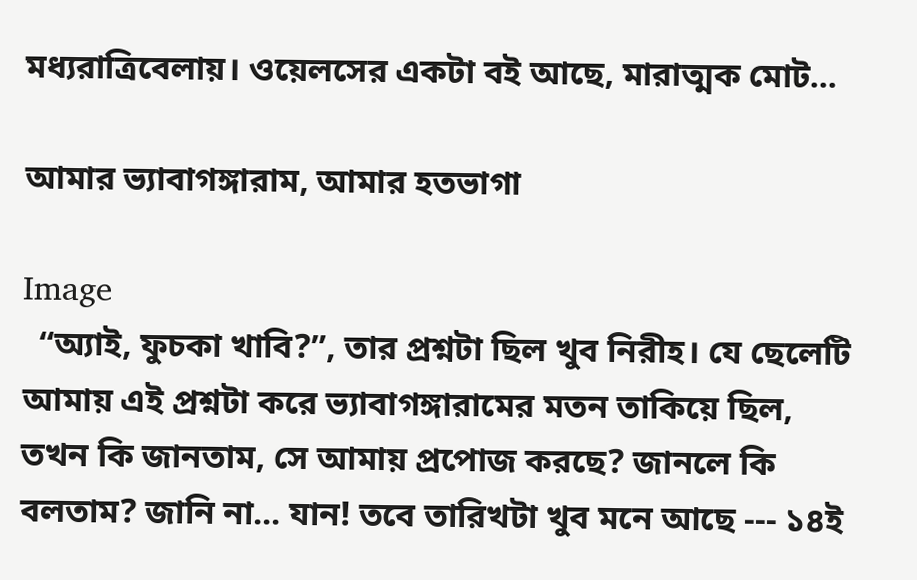মধ্যরাত্রিবেলায়। ওয়েলসের একটা বই আছে, মারাত্মক মোট...

আমার ভ্যাবাগঙ্গারাম, আমার হতভাগা

Image
  “অ্যাই, ফুচকা খাবি?”, তার প্রশ্নটা ছিল খুব নিরীহ। যে ছেলেটি আমায় এই প্রশ্নটা করে ভ্যাবাগঙ্গারামের মতন তাকিয়ে ছিল, তখন কি জানতাম, সে আমায় প্রপোজ করছে? জানলে কি বলতাম? জানি না... যান! তবে তারিখটা খুব মনে আছে --- ১৪ই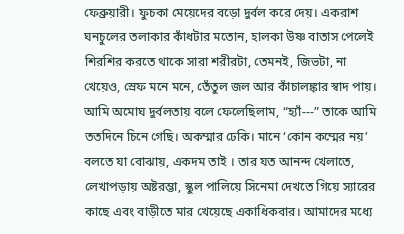ফেব্রুয়ারী। ফুচকা মেয়েদের বড়ো দুর্বল করে দেয়। একরাশ ঘনচুলের তলাকার কাঁধটার মতোন, হালকা উষ্ণ বাতাস পেলেই শিরশির করতে থাকে সারা শরীরটা, তেমনই, জিভটা, না খেয়েও, স্রেফ মনে মনে, তেঁতুল জল আর কাঁচালঙ্কার স্বাদ পায়। আমি অমোঘ দুর্বলতায় বলে ফেলেছিলাম, “হ্যাঁ---” তাকে আমি ততদিনে চিনে গেছি। অকম্মার ঢেকি। মানে ‘কোন কম্মের নয়’ বলতে যা বোঝায়, একদম তাই । তার যত আনন্দ খেলাতে, লেখাপড়ায় অষ্টরম্ভা, স্কুল পালিয়ে সিনেমা দেখতে গিয়ে স্যারের কাছে এবং বাড়ীতে মার খেয়েছে একাধিকবার। আমাদের মধ্যে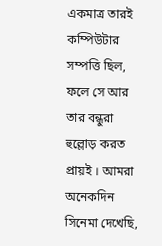একমাত্র তারই কম্পিউটার সম্পত্তি ছিল, ফলে সে আর তার বন্ধুরা হুল্লোড় করত প্রায়ই । আমরা অনেকদিন সিনেমা দেখেছি,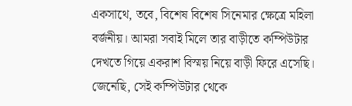একসাথে, তবে, বিশেষ বিশেষ সিনেমার ক্ষেত্রে মহিলা বর্জনীয়। আমরা সবাই মিলে তার বাড়ীতে কম্পিউটার দেখতে গিয়ে একরাশ বিস্ময় নিয়ে বাড়ী ফিরে এসেছি। জেনেছি, সেই কম্পিউটার থেকে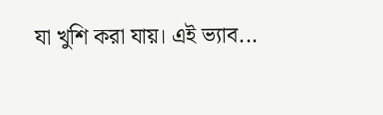যা খুশি করা যায়। এই ভ্যাব...